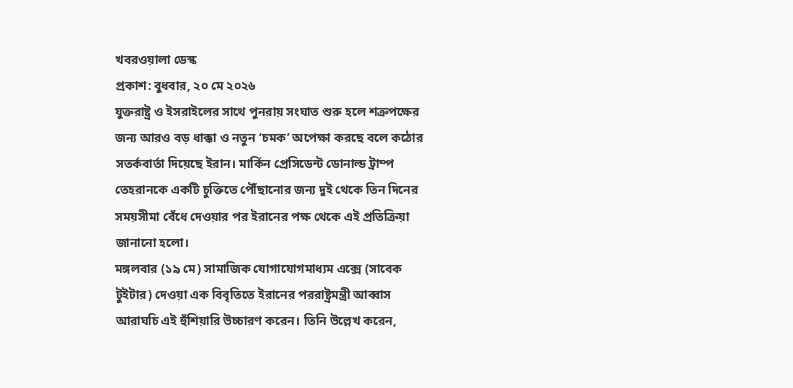খবরওয়ালা ডেস্ক
প্রকাশ: বুধবার, ২০ মে ২০২৬
যুক্তরাষ্ট্র ও ইসরাইলের সাথে পুনরায় সংঘাত শুরু হলে শত্রুপক্ষের জন্য আরও বড় ধাক্কা ও নতুন ‘চমক’ অপেক্ষা করছে বলে কঠোর সতর্কবার্তা দিয়েছে ইরান। মার্কিন প্রেসিডেন্ট ডোনাল্ড ট্রাম্প তেহরানকে একটি চুক্তিতে পৌঁছানোর জন্য দুই থেকে তিন দিনের সময়সীমা বেঁধে দেওয়ার পর ইরানের পক্ষ থেকে এই প্রতিক্রিয়া জানানো হলো।
মঙ্গলবার (১৯ মে) সামাজিক যোগাযোগমাধ্যম এক্সে (সাবেক টুইটার) দেওয়া এক বিবৃতিতে ইরানের পররাষ্ট্রমন্ত্রী আব্বাস আরাঘচি এই হুঁশিয়ারি উচ্চারণ করেন। তিনি উল্লেখ করেন,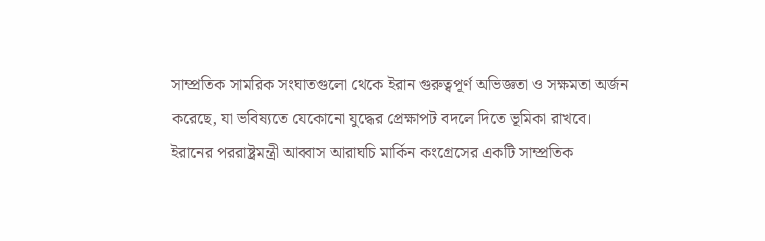সাম্প্রতিক সামরিক সংঘাতগুলো থেকে ইরান গুরুত্বপূর্ণ অভিজ্ঞতা ও সক্ষমতা অর্জন করেছে, যা ভবিষ্যতে যেকোনো যুদ্ধের প্রেক্ষাপট বদলে দিতে ভূমিকা রাখবে।
ইরানের পররাষ্ট্রমন্ত্রী আব্বাস আরাঘচি মার্কিন কংগ্রেসের একটি সাম্প্রতিক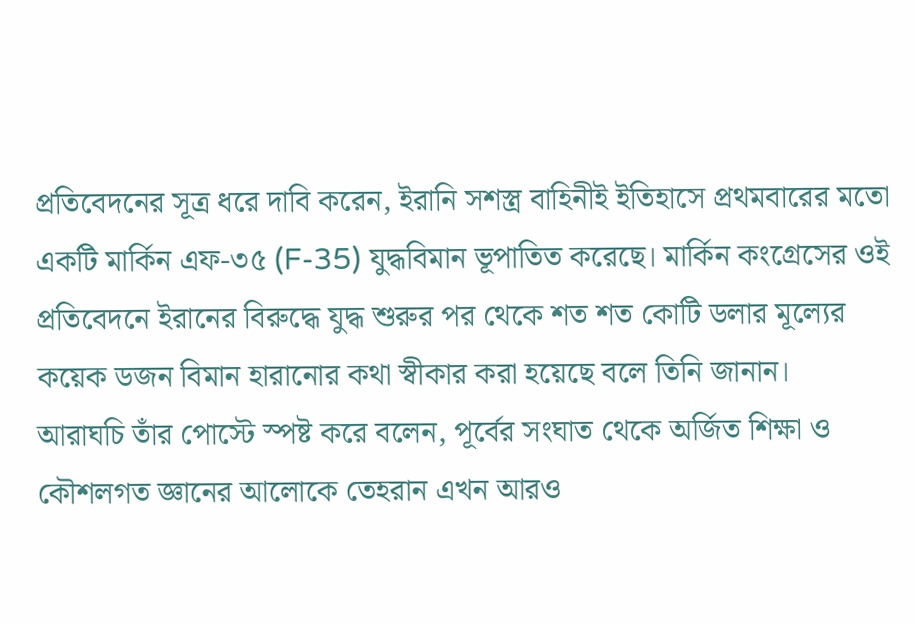প্রতিবেদনের সূত্র ধরে দাবি করেন, ইরানি সশস্ত্র বাহিনীই ইতিহাসে প্রথমবারের মতো একটি মার্কিন এফ-৩৫ (F-35) যুদ্ধবিমান ভূপাতিত করেছে। মার্কিন কংগ্রেসের ওই প্রতিবেদনে ইরানের বিরুদ্ধে যুদ্ধ শুরুর পর থেকে শত শত কোটি ডলার মূল্যের কয়েক ডজন বিমান হারানোর কথা স্বীকার করা হয়েছে বলে তিনি জানান।
আরাঘচি তাঁর পোস্টে স্পষ্ট করে বলেন, পূর্বের সংঘাত থেকে অর্জিত শিক্ষা ও কৌশলগত জ্ঞানের আলোকে তেহরান এখন আরও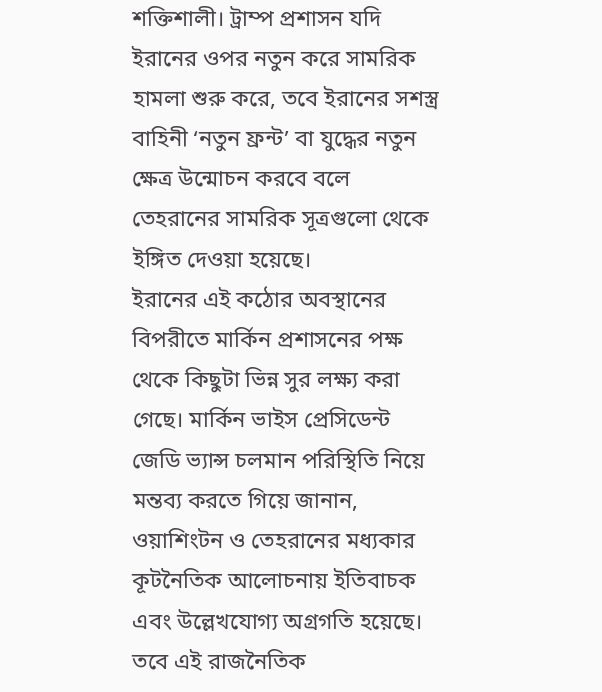শক্তিশালী। ট্রাম্প প্রশাসন যদি ইরানের ওপর নতুন করে সামরিক হামলা শুরু করে, তবে ইরানের সশস্ত্র বাহিনী ‘নতুন ফ্রন্ট’ বা যুদ্ধের নতুন ক্ষেত্র উন্মোচন করবে বলে তেহরানের সামরিক সূত্রগুলো থেকে ইঙ্গিত দেওয়া হয়েছে।
ইরানের এই কঠোর অবস্থানের বিপরীতে মার্কিন প্রশাসনের পক্ষ থেকে কিছুটা ভিন্ন সুর লক্ষ্য করা গেছে। মার্কিন ভাইস প্রেসিডেন্ট জেডি ভ্যান্স চলমান পরিস্থিতি নিয়ে মন্তব্য করতে গিয়ে জানান, ওয়াশিংটন ও তেহরানের মধ্যকার কূটনৈতিক আলোচনায় ইতিবাচক এবং উল্লেখযোগ্য অগ্রগতি হয়েছে।
তবে এই রাজনৈতিক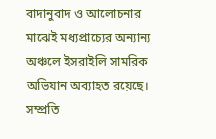বাদানুবাদ ও আলোচনার মাঝেই মধ্যপ্রাচ্যের অন্যান্য অঞ্চলে ইসরাইলি সামরিক অভিযান অব্যাহত রয়েছে। সম্প্রতি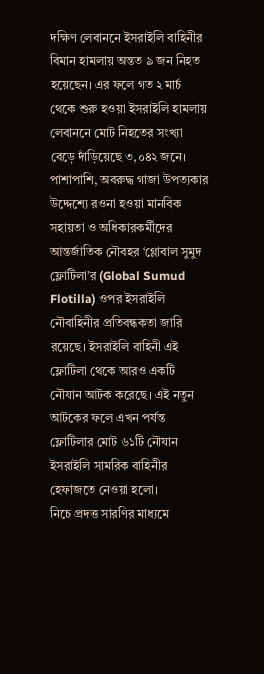দক্ষিণ লেবাননে ইসরাইলি বাহিনীর বিমান হামলায় অন্তত ৯ জন নিহত হয়েছেন। এর ফলে গত ২ মার্চ থেকে শুরু হওয়া ইসরাইলি হামলায় লেবাননে মোট নিহতের সংখ্যা বেড়ে দাঁড়িয়েছে ৩,০৪২ জনে।
পাশাপাশি, অবরুদ্ধ গাজা উপত্যকার উদ্দেশ্যে রওনা হওয়া মানবিক সহায়তা ও অধিকারকর্মীদের আন্তর্জাতিক নৌবহর ‘গ্লোবাল সুমুদ ফ্লোটিলা’র (Global Sumud Flotilla) ওপর ইসরাইলি নৌবাহিনীর প্রতিবন্ধকতা জারি রয়েছে। ইসরাইলি বাহিনী এই ফ্লোটিলা থেকে আরও একটি নৌযান আটক করেছে। এই নতুন আটকের ফলে এখন পর্যন্ত ফ্লোটিলার মোট ৬১টি নৌযান ইসরাইলি সামরিক বাহিনীর হেফাজতে নেওয়া হলো।
নিচে প্রদত্ত সারণির মাধ্যমে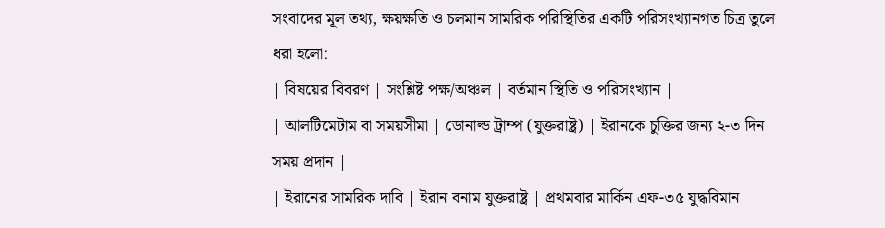সংবাদের মূল তথ্য, ক্ষয়ক্ষতি ও চলমান সামরিক পরিস্থিতির একটি পরিসংখ্যানগত চিত্র তুলে ধরা হলো:
| বিষয়ের বিবরণ | সংশ্লিষ্ট পক্ষ/অঞ্চল | বর্তমান স্থিতি ও পরিসংখ্যান |
| আলটিমেটাম বা সময়সীমা | ডোনাল্ড ট্রাম্প (যুক্তরাষ্ট্র) | ইরানকে চুক্তির জন্য ২-৩ দিন সময় প্রদান |
| ইরানের সামরিক দাবি | ইরান বনাম যুক্তরাষ্ট্র | প্রথমবার মার্কিন এফ-৩৫ যুদ্ধবিমান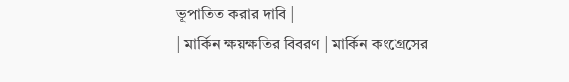ভূপাতিত করার দাবি |
| মার্কিন ক্ষয়ক্ষতির বিবরণ | মার্কিন কংগ্রেসের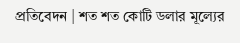প্রতিবেদন | শত শত কোটি ডলার মূল্যের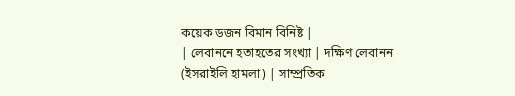কয়েক ডজন বিমান বিনিষ্ট |
| লেবাননে হতাহতের সংখ্যা | দক্ষিণ লেবানন (ইসরাইলি হামলা) | সাম্প্রতিক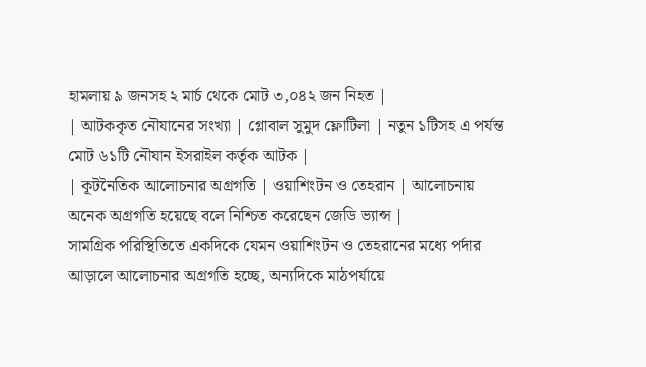হামলায় ৯ জনসহ ২ মার্চ থেকে মোট ৩,০৪২ জন নিহত |
| আটককৃত নৌযানের সংখ্যা | গ্লোবাল সুমুদ ফ্লোটিলা | নতুন ১টিসহ এ পর্যন্ত মোট ৬১টি নৌযান ইসরাইল কর্তৃক আটক |
| কূটনৈতিক আলোচনার অগ্রগতি | ওয়াশিংটন ও তেহরান | আলোচনায় অনেক অগ্রগতি হয়েছে বলে নিশ্চিত করেছেন জেডি ভ্যান্স |
সামগ্রিক পরিস্থিতিতে একদিকে যেমন ওয়াশিংটন ও তেহরানের মধ্যে পর্দার আড়ালে আলোচনার অগ্রগতি হচ্ছে, অন্যদিকে মাঠপর্যায়ে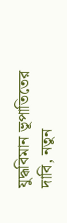যুদ্ধবিমান ভূপাতিতের দাবি, নতুন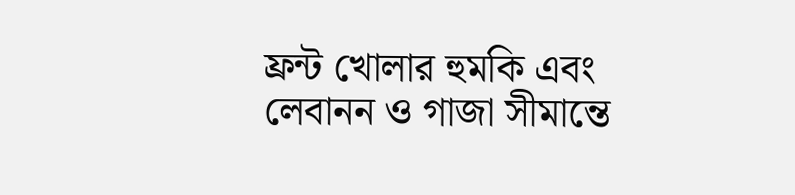ফ্রন্ট খোলার হুমকি এবং লেবানন ও গাজা সীমান্তে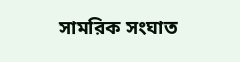সামরিক সংঘাত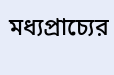মধ্যপ্রাচ্যের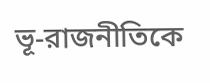ভূ-রাজনীতিকে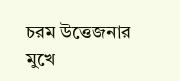চরম উত্তেজনার মুখে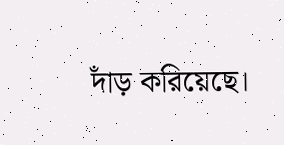দাঁড় করিয়েছে।